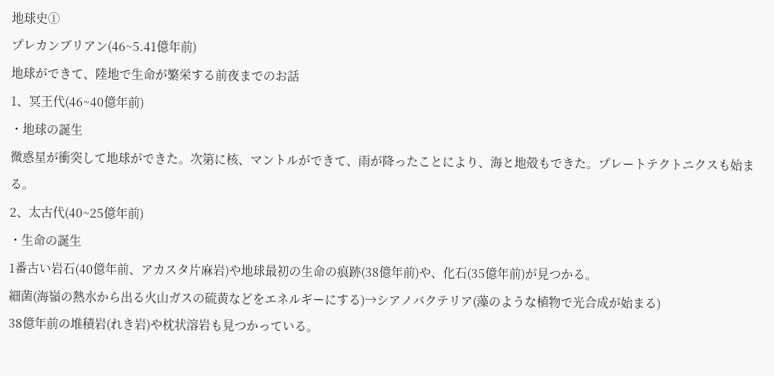地球史①
プレカンブリアン(46~5.41億年前)
地球ができて、陸地で生命が繁栄する前夜までのお話
1、冥王代(46~40億年前)
・地球の誕生
微惑星が衝突して地球ができた。次第に核、マントルができて、雨が降ったことにより、海と地殻もできた。プレートテクトニクスも始まる。
2、太古代(40~25億年前)
・生命の誕生
1番古い岩石(40億年前、アカスタ片麻岩)や地球最初の生命の痕跡(38億年前)や、化石(35億年前)が見つかる。
細菌(海嶺の熱水から出る火山ガスの硫黄などをエネルギーにする)→シアノバクテリア(藻のような植物で光合成が始まる)
38億年前の堆積岩(れき岩)や枕状溶岩も見つかっている。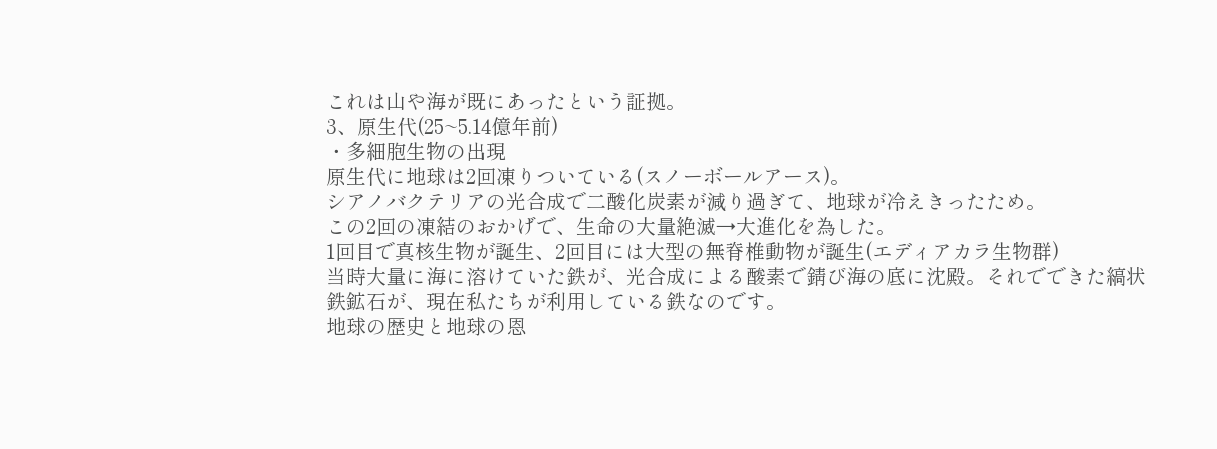これは山や海が既にあったという証拠。
3、原生代(25~5.14億年前)
・多細胞生物の出現
原生代に地球は2回凍りついている(スノーボールアース)。
シアノバクテリアの光合成で二酸化炭素が減り過ぎて、地球が冷えきったため。
この2回の凍結のおかげで、生命の大量絶滅→大進化を為した。
1回目で真核生物が誕生、2回目には大型の無脊椎動物が誕生(エディアカラ生物群)
当時大量に海に溶けていた鉄が、光合成による酸素で錆び海の底に沈殿。それでできた縞状鉄鉱石が、現在私たちが利用している鉄なのです。
地球の歴史と地球の恩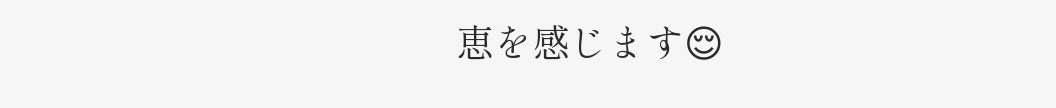恵を感じます😌